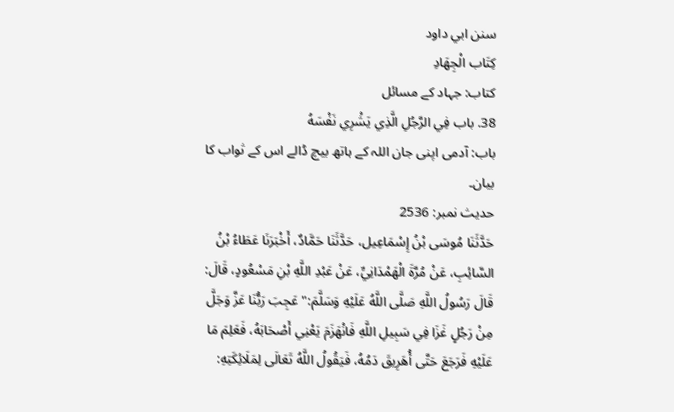سنن ابي داود
كِتَاب الْجِهَادِ
کتاب: جہاد کے مسائل
38. باب فِي الرَّجُلِ الَّذِي يَشْرِي نَفْسَهُ
باب: آدمی اپنی جان اللہ کے ہاتھ بیچ ڈالے اس کے ثواب کا بیان۔
حدیث نمبر: 2536
حَدَّثَنَا مُوسَى بْنُ إِسْمَاعِيل، حَدَّثَنَا حَمَّادٌ، أَخْبَرَنَا عَطَاءُ بْنُ السَّائِبِ، عَنْ مُرَّةَ الْهَمْدَانِيِّ، عَنْ عَبْدِ اللَّهِ بْنِ مَسْعُودٍ، قَالَ: قَالَ رَسُولُ اللَّهِ صَلَّى اللَّهُ عَلَيْهِ وَسَلَّمَ:" عَجِبَ رَبُّنَا عَزَّ وَجَلَّ مِنْ رَجُلٍ غَزَا فِي سَبِيلِ اللَّهِ فَانْهَزَمَ يَعْنِي أَصْحَابَهُ، فَعَلِمَ مَا عَلَيْهِ فَرَجَعَ حَتَّى أُهَرِيقَ دَمُهُ، فَيَقُولُ اللَّهُ تَعَالَى لِمَلَائِكَتِهِ: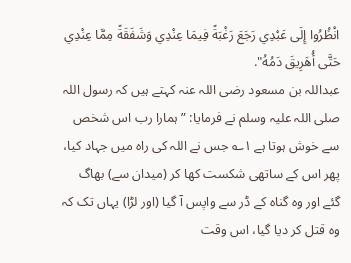انْظُرُوا إِلَى عَبْدِي رَجَعَ رَغْبَةً فِيمَا عِنْدِي وَشَفَقَةً مِمَّا عِنْدِي حَتَّى أُهَرِيقَ دَمُهُ".
عبداللہ بن مسعود رضی اللہ عنہ کہتے ہیں کہ رسول اللہ صلی اللہ علیہ وسلم نے فرمایا: ”ہمارا رب اس شخص سے خوش ہوتا ہے ۱؎ جس نے اللہ کی راہ میں جہاد کیا، پھر اس کے ساتھی شکست کھا کر (میدان سے) بھاگ گئے اور وہ گناہ کے ڈر سے واپس آ گیا (اور لڑا) یہاں تک کہ وہ قتل کر دیا گیا، اس وقت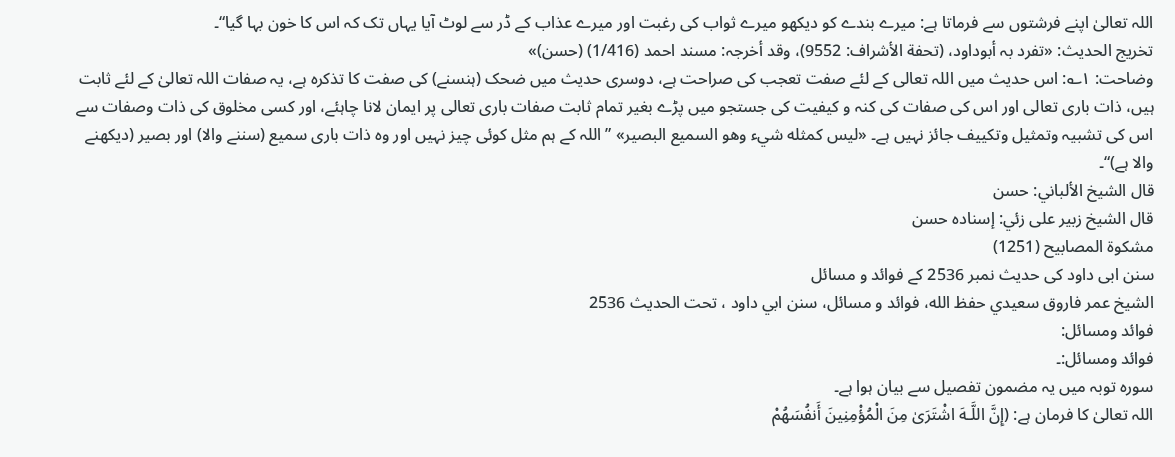اللہ تعالیٰ اپنے فرشتوں سے فرماتا ہے: میرے بندے کو دیکھو میرے ثواب کی رغبت اور میرے عذاب کے ڈر سے لوٹ آیا یہاں تک کہ اس کا خون بہا گیا“۔
تخریج الحدیث: «تفرد بہ أبوداود، (تحفة الأشراف: 9552)، وقد أخرجہ: مسند احمد (1/416) (حسن)»
وضاحت: ۱؎: اس حدیث میں اللہ تعالی کے لئے صفت تعجب کی صراحت ہے، دوسری حدیث میں ضحک (ہنسنے) کی صفت کا تذکرہ ہے، یہ صفات اللہ تعالیٰ کے لئے ثابت ہیں، ذات باری تعالی اور اس کی صفات کی کنہ و کیفیت کی جستجو میں پڑے بغیر تمام ثابت صفات باری تعالی پر ایمان لانا چاہئے، اور کسی مخلوق کی ذات وصفات سے اس کی تشبیہ وتمثیل وتکییف جائز نہیں ہے۔ «ليس كمثله شيء وهو السميع البصير» ”اللہ کے ہم مثل کوئی چیز نہیں اور وہ ذات باری سمیع (سننے والا) اور بصیر (دیکھنے والا ہے)“۔
قال الشيخ الألباني: حسن
قال الشيخ زبير على زئي: إسناده حسن
مشكوة المصابيح (1251)
سنن ابی داود کی حدیث نمبر 2536 کے فوائد و مسائل
الشيخ عمر فاروق سعيدي حفظ الله، فوائد و مسائل، سنن ابي داود ، تحت الحديث 2536
فوائد ومسائل:
فوائد ومسائل:۔
سورہ توبہ میں یہ مضمون تفصیل سے بیان ہوا ہے۔
اللہ تعالیٰ کا فرمان ہے: (إِنَّ اللَّـهَ اشْتَرَىٰ مِنَ الْمُؤْمِنِينَ أَنفُسَهُمْ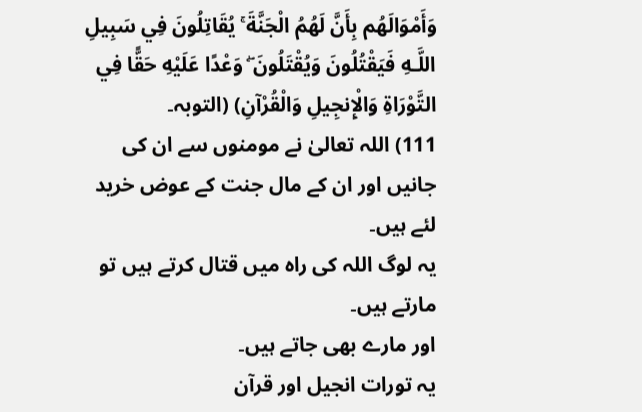وَأَمْوَالَهُم بِأَنَّ لَهُمُ الْجَنَّةَ ۚ يُقَاتِلُونَ فِي سَبِيلِ اللَّـهِ فَيَقْتُلُونَ وَيُقْتَلُونَ ۖ وَعْدًا عَلَيْهِ حَقًّا فِي التَّوْرَاةِ وَالْإِنجِيلِ وَالْقُرْآنِ) (التوبہ۔
111) اللہ تعالیٰ نے مومنوں سے ان کی جانیں اور ان کے مال جنت کے عوض خرید لئے ہیں۔
یہ لوگ اللہ کی راہ میں قتال کرتے ہیں تو مارتے ہیں۔
اور مارے بھی جاتے ہیں۔
یہ تورات انجیل اور قرآن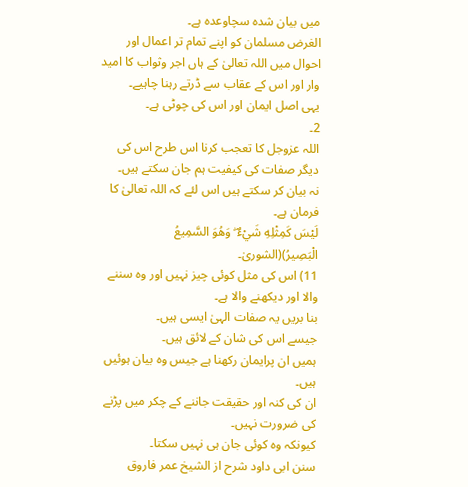میں بیان شدہ سچاوعدہ ہے۔
الغرض مسلمان کو اپنے تمام تر اعمال اور احوال میں اللہ تعالیٰ کے ہاں اجر وثواب کا امید وار اور اس کے عقاب سے ڈرتے رہنا چاہیے۔
یہی اصل ایمان اور اس کی چوٹی ہے۔
2۔
اللہ عزوجل کا تعجب کرنا اس طرح اس کی دیگر صفات کی کیفیت ہم جان سکتے ہیں۔
نہ بیان کر سکتے ہیں اس لئے کہ اللہ تعالیٰ کا فرمان ہے۔
لَيْسَ كَمِثْلِهِ شَيْءٌ ۖ وَهُوَ السَّمِيعُ الْبَصِيرُ)(الشوریٰ۔
11) اس کی مثل کوئی چیز نہیں اور وہ سننے والا اور دیکھنے والا ہے۔
بنا بریں یہ صفات الہیٰ ایسی ہیں۔
جیسے اس کی شان کے لائق ہیں۔
ہمیں ان پرایمان رکھنا ہے جیس وہ بیان ہوئیں ہیں۔
ان کی کنہ اور حقیقت جاننے کے چکر میں پڑنے کی ضرورت نہیں۔
کیونکہ وہ کوئی جان ہی نہیں سکتا۔
سنن ابی داود شرح از الشیخ عمر فاروق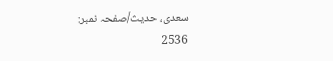سعدی، حدیث/صفحہ نمبر: 2536